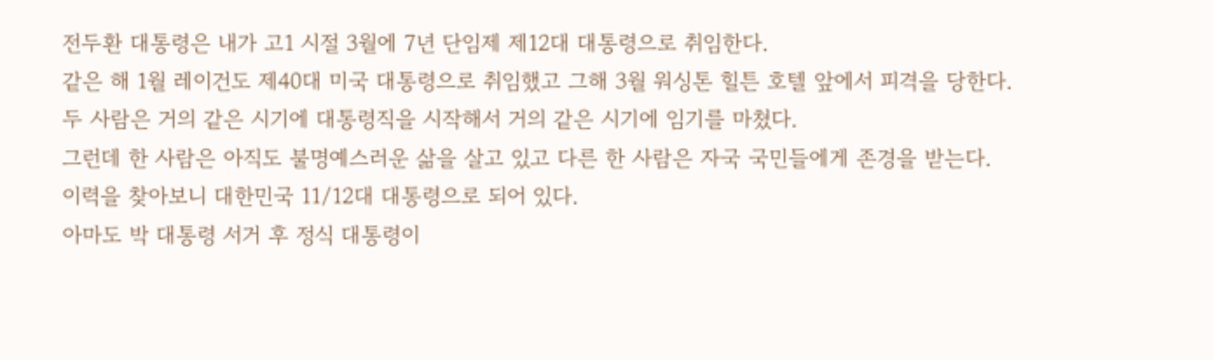전두환 대통령은 내가 고1 시절 3월에 7년 단임제 제12대 대통령으로 취임한다.
같은 해 1월 레이건도 제40대 미국 대통령으로 취임했고 그해 3월 워싱톤 힐튼 호텔 앞에서 피격을 당한다.
두 사람은 거의 같은 시기에 대통령직을 시작해서 거의 같은 시기에 임기를 마쳤다.
그런데 한 사람은 아직도 불명예스러운 삶을 살고 있고 다른 한 사람은 자국 국민들에게 존경을 받는다.
이력을 찾아보니 대한민국 11/12대 대통령으로 되어 있다.
아마도 박 대통령 서거 후 정식 대통령이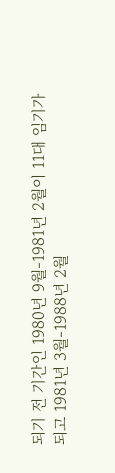되기 전 기간인 1980년 9월-1981년 2월이 11대 임기가 되고 1981년 3월-1988년 2월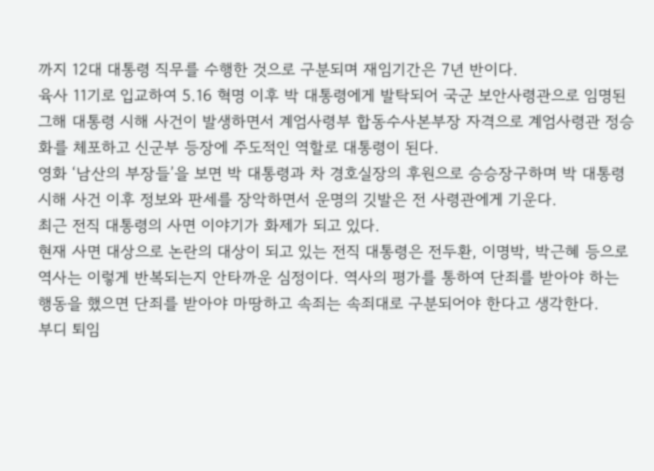까지 12대 대통령 직무를 수행한 것으로 구분되며 재임기간은 7년 반이다.
육사 11기로 입교하여 5.16 혁명 이후 박 대통령에게 발탁되어 국군 보안사령관으로 임명된 그해 대통령 시해 사건이 발생하면서 계엄사령부 합동수사본부장 자격으로 계엄사령관 정승화를 체포하고 신군부 등장에 주도적인 역할로 대통령이 된다.
영화 ‘남산의 부장들’을 보면 박 대통령과 차 경호실장의 후원으로 승승장구하며 박 대통령 시해 사건 이후 정보와 판세를 장악하면서 운명의 깃발은 전 사령관에게 기운다.
최근 전직 대통령의 사면 이야기가 화제가 되고 있다.
현재 사면 대상으로 논란의 대상이 되고 있는 전직 대통령은 전두환, 이명박, 박근혜 등으로 역사는 이렇게 반복되는지 안타까운 심정이다. 역사의 평가를 통하여 단죄를 받아야 하는 행동을 했으면 단죄를 받아야 마땅하고 속죄는 속죄대로 구분되어야 한다고 생각한다.
부디 퇴임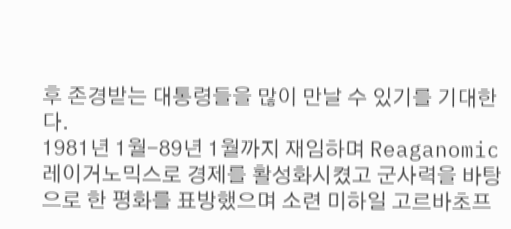후 존경받는 대통령들을 많이 만날 수 있기를 기대한다.
1981년 1월-89년 1월까지 재임하며 Reaganomic레이거노믹스로 경제를 활성화시켰고 군사력을 바탕으로 한 평화를 표방했으며 소련 미하일 고르바초프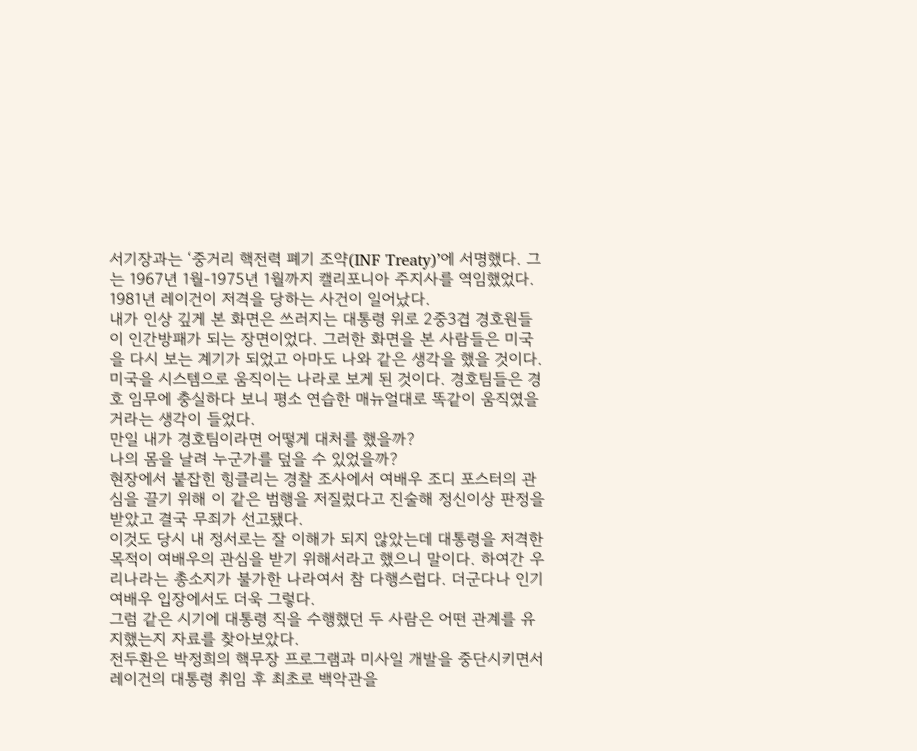서기장과는 ‘중거리 핵전력 폐기 조약(INF Treaty)’에 서명했다. 그는 1967년 1월-1975년 1월까지 캘리포니아 주지사를 역임했었다.
1981년 레이건이 저격을 당하는 사건이 일어났다.
내가 인상 깊게 본 화면은 쓰러지는 대통령 위로 2중3겹 경호원들이 인간방패가 되는 장면이었다. 그러한 화면을 본 사람들은 미국을 다시 보는 계기가 되었고 아마도 나와 같은 생각을 했을 것이다. 미국을 시스템으로 움직이는 나라로 보게 된 것이다. 경호팀들은 경호 임무에 충실하다 보니 평소 연습한 매뉴얼대로 똑같이 움직였을 거라는 생각이 들었다.
만일 내가 경호팀이라면 어떻게 대처를 했을까?
나의 몸을 날려 누군가를 덮을 수 있었을까?
현장에서 붙잡힌 힝클리는 경찰 조사에서 여배우 조디 포스터의 관심을 끌기 위해 이 같은 범행을 저질렀다고 진술해 정신이상 판정을 받았고 결국 무죄가 선고됐다.
이것도 당시 내 정서로는 잘 이해가 되지 않았는데 대통령을 저격한 목적이 여배우의 관심을 받기 위해서라고 했으니 말이다. 하여간 우리나라는 총소지가 불가한 나라여서 참 다행스럽다. 더군다나 인기 여배우 입장에서도 더욱 그렇다.
그럼 같은 시기에 대통령 직을 수행했던 두 사람은 어떤 관계를 유지했는지 자료를 찾아보았다.
전두환은 박정희의 핵무장 프로그램과 미사일 개발을 중단시키면서 레이건의 대통령 취임 후 최초로 백악관을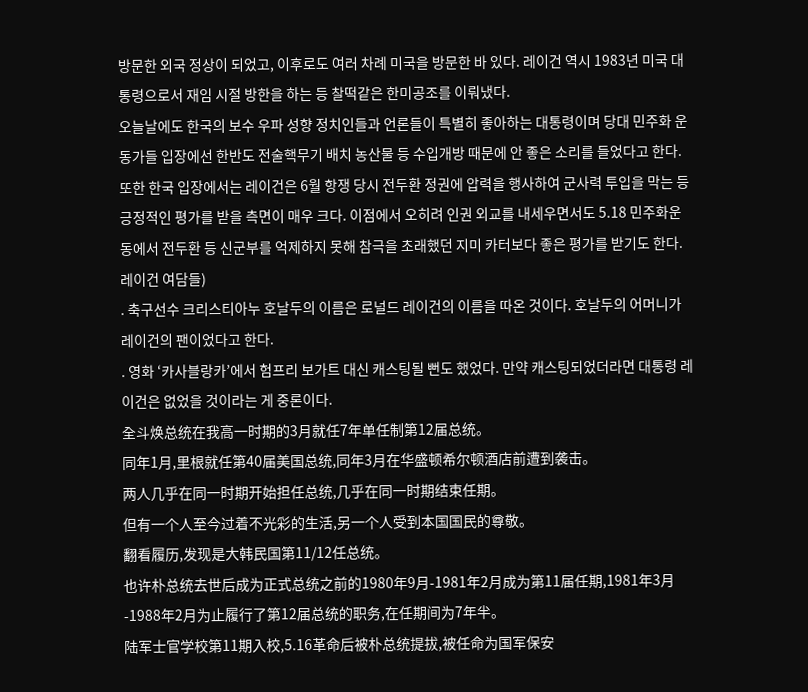방문한 외국 정상이 되었고, 이후로도 여러 차례 미국을 방문한 바 있다. 레이건 역시 1983년 미국 대통령으로서 재임 시절 방한을 하는 등 찰떡같은 한미공조를 이뤄냈다.
오늘날에도 한국의 보수 우파 성향 정치인들과 언론들이 특별히 좋아하는 대통령이며 당대 민주화 운동가들 입장에선 한반도 전술핵무기 배치 농산물 등 수입개방 때문에 안 좋은 소리를 들었다고 한다.
또한 한국 입장에서는 레이건은 6월 항쟁 당시 전두환 정권에 압력을 행사하여 군사력 투입을 막는 등 긍정적인 평가를 받을 측면이 매우 크다. 이점에서 오히려 인권 외교를 내세우면서도 5.18 민주화운동에서 전두환 등 신군부를 억제하지 못해 참극을 초래했던 지미 카터보다 좋은 평가를 받기도 한다.
레이건 여담들)
. 축구선수 크리스티아누 호날두의 이름은 로널드 레이건의 이름을 따온 것이다. 호날두의 어머니가 레이건의 팬이었다고 한다.
. 영화 ‘카사블랑카’에서 험프리 보가트 대신 캐스팅될 뻔도 했었다. 만약 캐스팅되었더라면 대통령 레이건은 없었을 것이라는 게 중론이다.
全斗焕总统在我高一时期的3月就任7年单任制第12届总统。
同年1月,里根就任第40届美国总统,同年3月在华盛顿希尔顿酒店前遭到袭击。
两人几乎在同一时期开始担任总统,几乎在同一时期结束任期。
但有一个人至今过着不光彩的生活,另一个人受到本国国民的尊敬。
翻看履历,发现是大韩民国第11/12任总统。
也许朴总统去世后成为正式总统之前的1980年9月-1981年2月成为第11届任期,1981年3月-1988年2月为止履行了第12届总统的职务,在任期间为7年半。
陆军士官学校第11期入校,5.16革命后被朴总统提拔,被任命为国军保安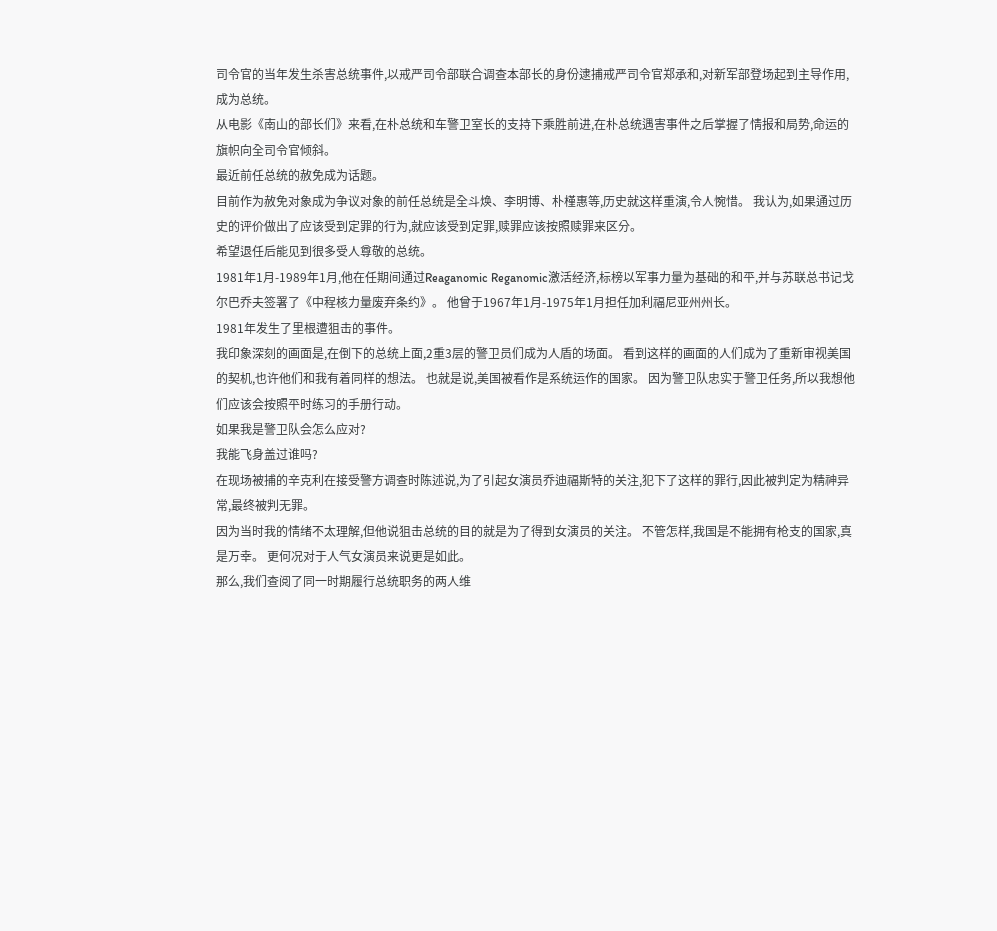司令官的当年发生杀害总统事件,以戒严司令部联合调查本部长的身份逮捕戒严司令官郑承和,对新军部登场起到主导作用,成为总统。
从电影《南山的部长们》来看,在朴总统和车警卫室长的支持下乘胜前进,在朴总统遇害事件之后掌握了情报和局势,命运的旗帜向全司令官倾斜。
最近前任总统的赦免成为话题。
目前作为赦免对象成为争议对象的前任总统是全斗焕、李明博、朴槿惠等,历史就这样重演,令人惋惜。 我认为,如果通过历史的评价做出了应该受到定罪的行为,就应该受到定罪,赎罪应该按照赎罪来区分。
希望退任后能见到很多受人尊敬的总统。
1981年1月-1989年1月,他在任期间通过Reaganomic Reganomic激活经济,标榜以军事力量为基础的和平,并与苏联总书记戈尔巴乔夫签署了《中程核力量废弃条约》。 他曾于1967年1月-1975年1月担任加利福尼亚州州长。
1981年发生了里根遭狙击的事件。
我印象深刻的画面是,在倒下的总统上面,2重3层的警卫员们成为人盾的场面。 看到这样的画面的人们成为了重新审视美国的契机,也许他们和我有着同样的想法。 也就是说,美国被看作是系统运作的国家。 因为警卫队忠实于警卫任务,所以我想他们应该会按照平时练习的手册行动。
如果我是警卫队会怎么应对?
我能飞身盖过谁吗?
在现场被捕的辛克利在接受警方调查时陈述说,为了引起女演员乔迪福斯特的关注,犯下了这样的罪行,因此被判定为精神异常,最终被判无罪。
因为当时我的情绪不太理解,但他说狙击总统的目的就是为了得到女演员的关注。 不管怎样,我国是不能拥有枪支的国家,真是万幸。 更何况对于人气女演员来说更是如此。
那么,我们查阅了同一时期履行总统职务的两人维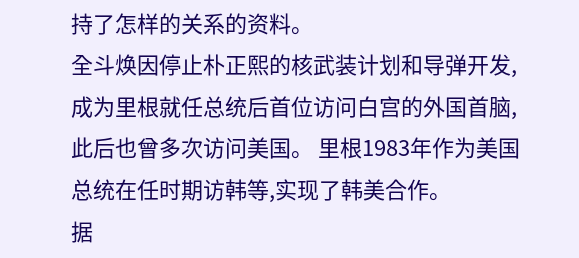持了怎样的关系的资料。
全斗焕因停止朴正熙的核武装计划和导弹开发,成为里根就任总统后首位访问白宫的外国首脑,此后也曾多次访问美国。 里根1983年作为美国总统在任时期访韩等,实现了韩美合作。
据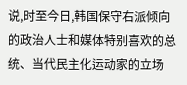说,时至今日,韩国保守右派倾向的政治人士和媒体特别喜欢的总统、当代民主化运动家的立场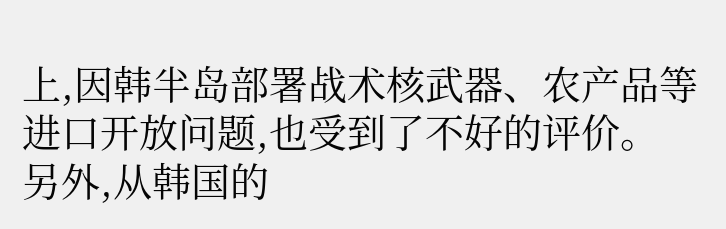上,因韩半岛部署战术核武器、农产品等进口开放问题,也受到了不好的评价。
另外,从韩国的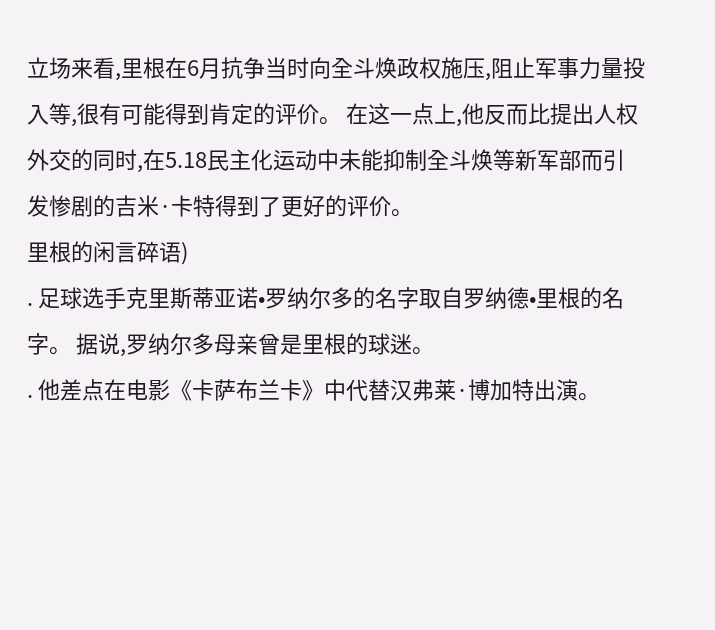立场来看,里根在6月抗争当时向全斗焕政权施压,阻止军事力量投入等,很有可能得到肯定的评价。 在这一点上,他反而比提出人权外交的同时,在5.18民主化运动中未能抑制全斗焕等新军部而引发惨剧的吉米·卡特得到了更好的评价。
里根的闲言碎语)
. 足球选手克里斯蒂亚诺•罗纳尔多的名字取自罗纳德•里根的名字。 据说,罗纳尔多母亲曾是里根的球迷。
. 他差点在电影《卡萨布兰卡》中代替汉弗莱·博加特出演。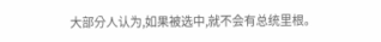大部分人认为,如果被选中,就不会有总统里根。